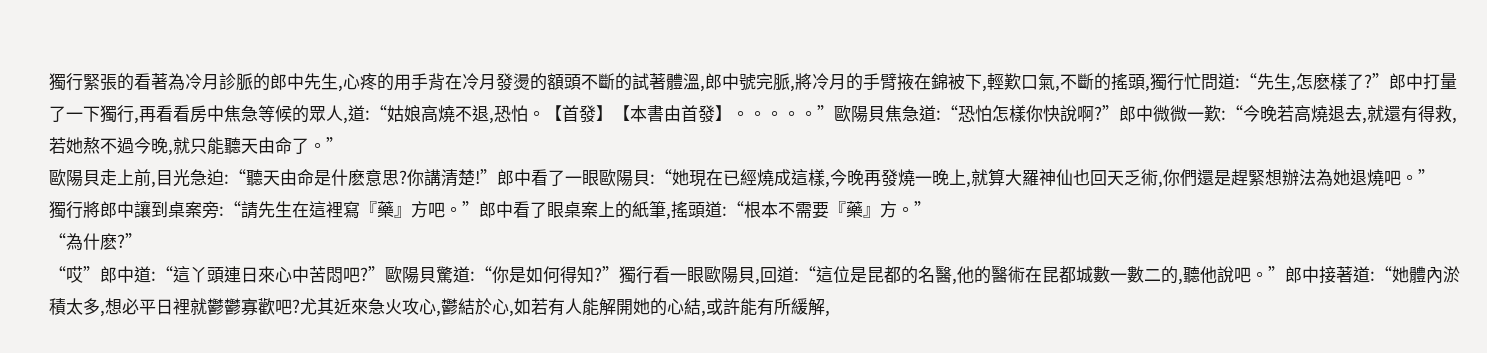獨行緊張的看著為冷月診脈的郎中先生,心疼的用手背在冷月發燙的額頭不斷的試著體溫,郎中號完脈,將冷月的手臂掖在錦被下,輕歎口氣,不斷的搖頭,獨行忙問道:“先生,怎麽樣了?”郎中打量了一下獨行,再看看房中焦急等候的眾人,道:“姑娘高燒不退,恐怕。【首發】【本書由首發】。。。。。”歐陽貝焦急道:“恐怕怎樣你快說啊?”郎中微微一歎:“今晚若高燒退去,就還有得救,若她熬不過今晚,就只能聽天由命了。”
歐陽貝走上前,目光急迫:“聽天由命是什麽意思?你講清楚!”郎中看了一眼歐陽貝:“她現在已經燒成這樣,今晚再發燒一晚上,就算大羅神仙也回天乏術,你們還是趕緊想辦法為她退燒吧。”
獨行將郎中讓到桌案旁:“請先生在這裡寫『藥』方吧。”郎中看了眼桌案上的紙筆,搖頭道:“根本不需要『藥』方。”
“為什麽?”
“哎”郎中道:“這丫頭連日來心中苦悶吧?”歐陽貝驚道:“你是如何得知?”獨行看一眼歐陽貝,回道:“這位是昆都的名醫,他的醫術在昆都城數一數二的,聽他說吧。”郎中接著道:“她體內淤積太多,想必平日裡就鬱鬱寡歡吧?尤其近來急火攻心,鬱結於心,如若有人能解開她的心結,或許能有所緩解,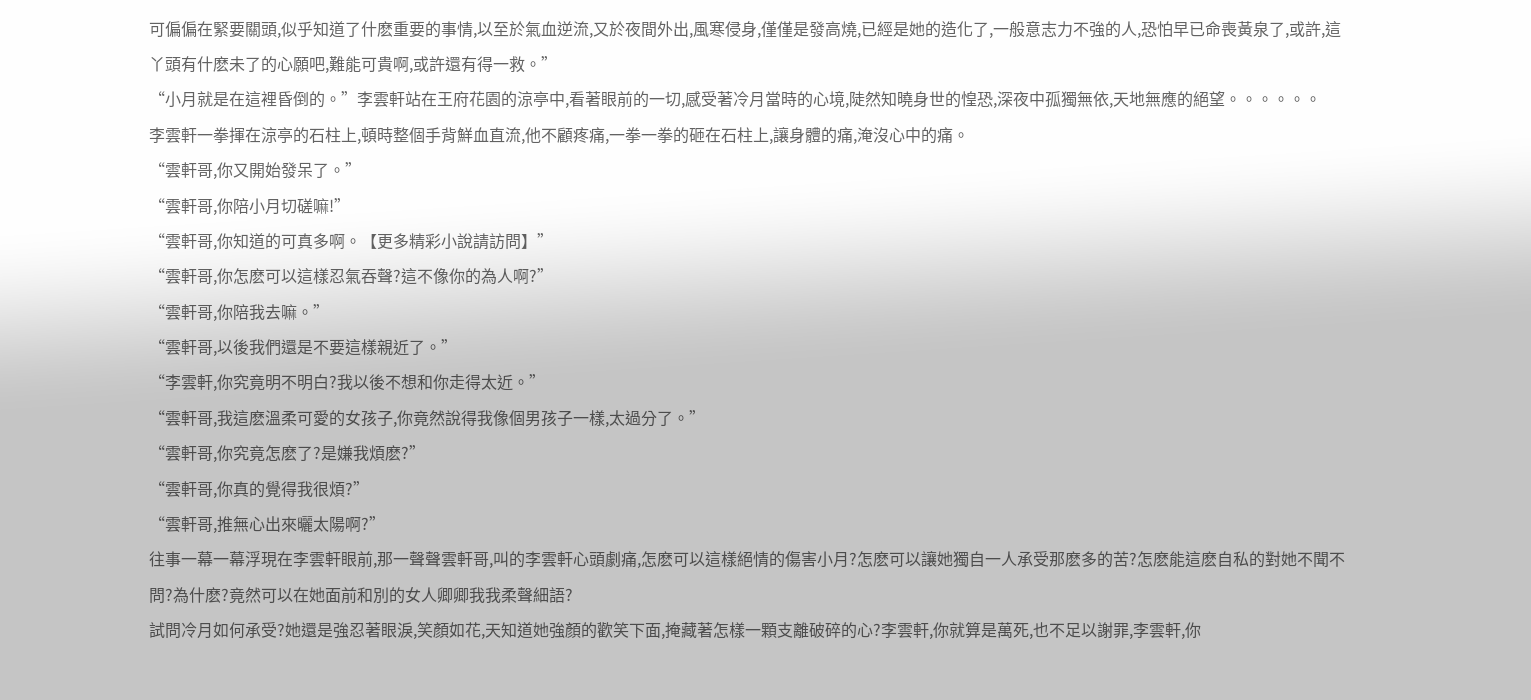可偏偏在緊要關頭,似乎知道了什麽重要的事情,以至於氣血逆流,又於夜間外出,風寒侵身,僅僅是發高燒,已經是她的造化了,一般意志力不強的人,恐怕早已命喪黃泉了,或許,這丫頭有什麽未了的心願吧,難能可貴啊,或許還有得一救。”
“小月就是在這裡昏倒的。”李雲軒站在王府花園的涼亭中,看著眼前的一切,感受著冷月當時的心境,陡然知曉身世的惶恐,深夜中孤獨無依,天地無應的絕望。。。。。。
李雲軒一拳揮在涼亭的石柱上,頓時整個手背鮮血直流,他不顧疼痛,一拳一拳的砸在石柱上,讓身體的痛,淹沒心中的痛。
“雲軒哥,你又開始發呆了。”
“雲軒哥,你陪小月切磋嘛!”
“雲軒哥,你知道的可真多啊。【更多精彩小說請訪問】”
“雲軒哥,你怎麽可以這樣忍氣吞聲?這不像你的為人啊?”
“雲軒哥,你陪我去嘛。”
“雲軒哥,以後我們還是不要這樣親近了。”
“李雲軒,你究竟明不明白?我以後不想和你走得太近。”
“雲軒哥,我這麽溫柔可愛的女孩子,你竟然說得我像個男孩子一樣,太過分了。”
“雲軒哥,你究竟怎麽了?是嫌我煩麽?”
“雲軒哥,你真的覺得我很煩?”
“雲軒哥,推無心出來曬太陽啊?”
往事一幕一幕浮現在李雲軒眼前,那一聲聲雲軒哥,叫的李雲軒心頭劇痛,怎麽可以這樣絕情的傷害小月?怎麽可以讓她獨自一人承受那麽多的苦?怎麽能這麽自私的對她不聞不問?為什麽?竟然可以在她面前和別的女人卿卿我我柔聲細語?
試問冷月如何承受?她還是強忍著眼淚,笑顏如花,天知道她強顏的歡笑下面,掩藏著怎樣一顆支離破碎的心?李雲軒,你就算是萬死,也不足以謝罪,李雲軒,你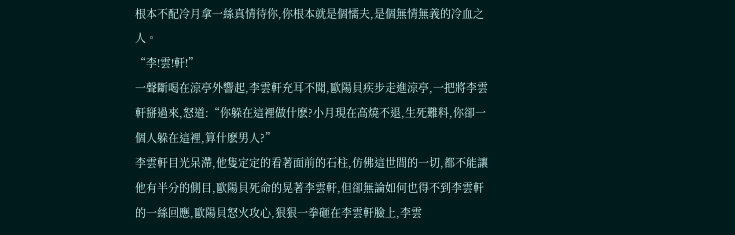根本不配冷月拿一絲真情待你,你根本就是個懦夫,是個無情無義的冷血之人。
“李!雲!軒!”
一聲斷喝在涼亭外響起,李雲軒充耳不聞,歐陽貝疾步走進涼亭,一把將李雲軒掰過來,怒道:“你躲在這裡做什麽?小月現在高燒不退,生死難料,你卻一個人躲在這裡,算什麽男人?”
李雲軒目光呆滯,他隻定定的看著面前的石柱,仿佛這世間的一切,都不能讓他有半分的側目,歐陽貝死命的晃著李雲軒,但卻無論如何也得不到李雲軒的一絲回應,歐陽貝怒火攻心,狠狠一拳砸在李雲軒臉上,李雲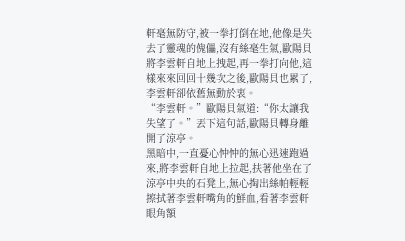軒毫無防守,被一拳打倒在地,他像是失去了靈魂的傀儡,沒有絲毫生氣,歐陽貝將李雲軒自地上拽起,再一拳打向他,這樣來來回回十幾次之後,歐陽貝也累了,李雲軒卻依舊無動於衷。
“李雲軒。”歐陽貝氣道:“你太讓我失望了。”丟下這句話,歐陽貝轉身離開了涼亭。
黑暗中,一直憂心忡忡的無心迅速跑過來,將李雲軒自地上拉起,扶著他坐在了涼亭中央的石凳上,無心掏出絲帕輕輕擦拭著李雲軒嘴角的鮮血,看著李雲軒眼角額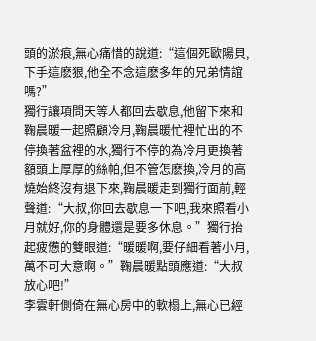頭的淤痕,無心痛惜的說道:“這個死歐陽貝,下手這麽狠,他全不念這麽多年的兄弟情誼嗎?”
獨行讓項問天等人都回去歇息,他留下來和鞠晨暖一起照顧冷月,鞠晨暖忙裡忙出的不停換著盆裡的水,獨行不停的為冷月更換著額頭上厚厚的絲帕,但不管怎麽換,冷月的高燒始終沒有退下來,鞠晨暖走到獨行面前,輕聲道:“大叔,你回去歇息一下吧,我來照看小月就好,你的身體還是要多休息。”獨行抬起疲憊的雙眼道:“暖暖啊,要仔細看著小月,萬不可大意啊。”鞠晨暖點頭應道:“大叔放心吧!”
李雲軒側倚在無心房中的軟榻上,無心已經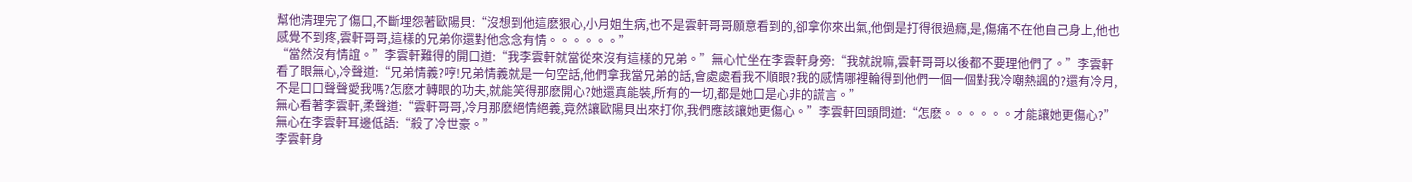幫他清理完了傷口,不斷埋怨著歐陽貝:“沒想到他這麽狠心,小月姐生病,也不是雲軒哥哥願意看到的,卻拿你來出氣,他倒是打得很過癮,是,傷痛不在他自己身上,他也感覺不到疼,雲軒哥哥,這樣的兄弟你還對他念念有情。。。。。。”
“當然沒有情誼。”李雲軒難得的開口道:“我李雲軒就當從來沒有這樣的兄弟。”無心忙坐在李雲軒身旁:“我就說嘛,雲軒哥哥以後都不要理他們了。”李雲軒看了眼無心,冷聲道:“兄弟情義?哼!兄弟情義就是一句空話,他們拿我當兄弟的話,會處處看我不順眼?我的感情哪裡輪得到他們一個一個對我冷嘲熱諷的?還有冷月,不是口口聲聲愛我嗎?怎麽才轉眼的功夫,就能笑得那麽開心?她還真能裝,所有的一切,都是她口是心非的謊言。”
無心看著李雲軒,柔聲道:“雲軒哥哥,冷月那麽絕情絕義,竟然讓歐陽貝出來打你,我們應該讓她更傷心。”李雲軒回頭問道:“怎麽。。。。。。才能讓她更傷心?”無心在李雲軒耳邊低語:“殺了冷世豪。”
李雲軒身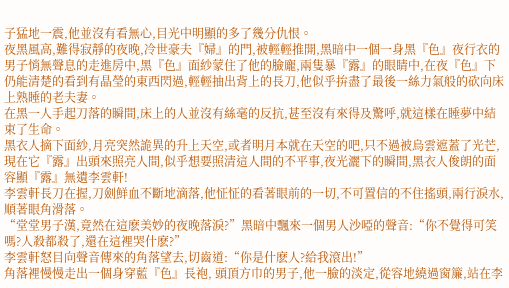子猛地一震,他並沒有看無心,目光中明顯的多了幾分仇恨。
夜黑風高,難得寂靜的夜晚,冷世豪夫『婦』的門,被輕輕推開,黑暗中一個一身黑『色』夜行衣的男子悄無聲息的走進房中,黑『色』面紗蒙住了他的臉龐,兩隻暴『露』的眼睛中,在夜『色』下仍能清楚的看到有晶瑩的東西閃過,輕輕抽出背上的長刀,他似乎拚盡了最後一絲力氣般的砍向床上熟睡的老夫妻。
在黑一人手起刀落的瞬間,床上的人並沒有絲毫的反抗,甚至沒有來得及驚呼,就這樣在睡夢中結束了生命。
黑衣人摘下面紗,月亮突然詭異的升上天空,或者明月本就在天空的吧,只不過被烏雲遮蓋了光芒,現在它『露』出頭來照亮人間,似乎想要照清這人間的不平事,夜光灑下的瞬間,黑衣人俊朗的面容顯『露』無遺李雲軒!
李雲軒長刀在握,刀劍鮮血不斷地滴落,他怔怔的看著眼前的一切,不可置信的不住搖頭,兩行淚水,順著眼角滑落。
“堂堂男子漢,竟然在這麽美妙的夜晚落淚?”黑暗中飄來一個男人沙啞的聲音:“你不覺得可笑嗎?人殺都殺了,還在這裡哭什麽?”
李雲軒怒目向聲音傳來的角落望去,切齒道:“你是什麽人?給我滾出!”
角落裡慢慢走出一個身穿藍『色』長袍, 頭頂方巾的男子,他一臉的淡定,從容地繞過窗簾,站在李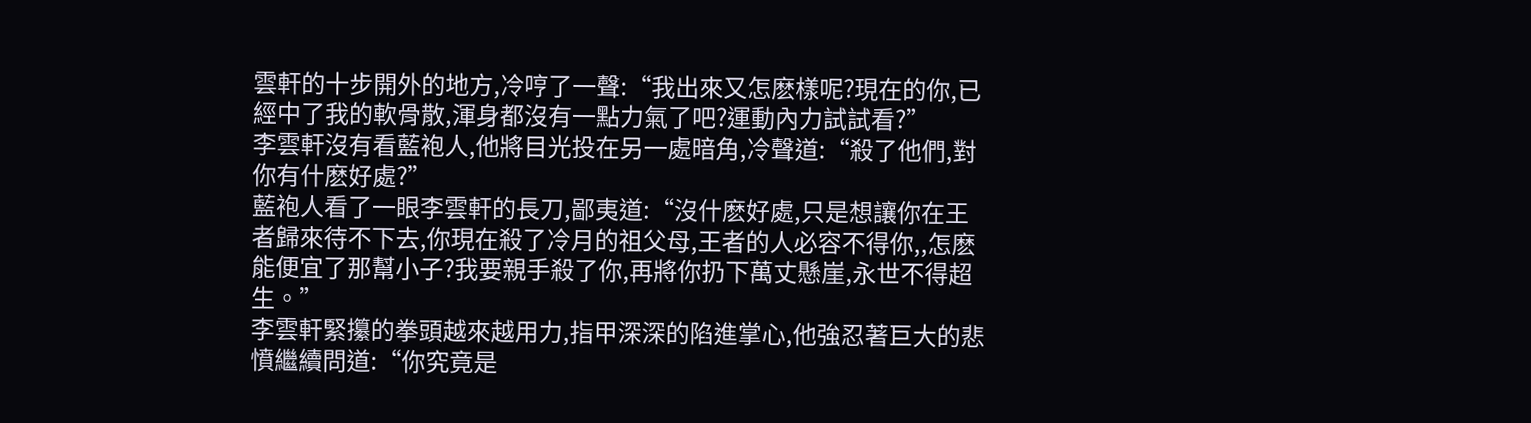雲軒的十步開外的地方,冷哼了一聲:“我出來又怎麽樣呢?現在的你,已經中了我的軟骨散,渾身都沒有一點力氣了吧?運動內力試試看?”
李雲軒沒有看藍袍人,他將目光投在另一處暗角,冷聲道:“殺了他們,對你有什麽好處?”
藍袍人看了一眼李雲軒的長刀,鄙夷道:“沒什麽好處,只是想讓你在王者歸來待不下去,你現在殺了冷月的祖父母,王者的人必容不得你,,怎麽能便宜了那幫小子?我要親手殺了你,再將你扔下萬丈懸崖,永世不得超生。”
李雲軒緊攥的拳頭越來越用力,指甲深深的陷進掌心,他強忍著巨大的悲憤繼續問道:“你究竟是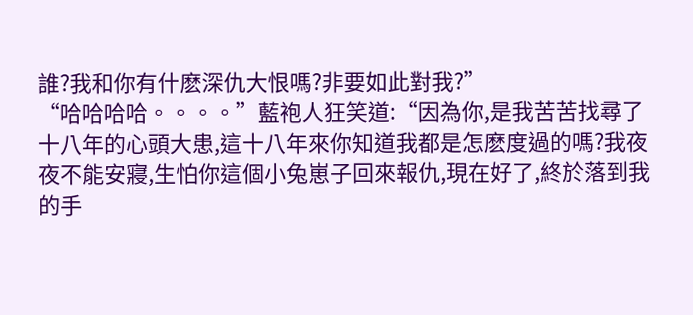誰?我和你有什麽深仇大恨嗎?非要如此對我?”
“哈哈哈哈。。。。”藍袍人狂笑道:“因為你,是我苦苦找尋了十八年的心頭大患,這十八年來你知道我都是怎麽度過的嗎?我夜夜不能安寢,生怕你這個小兔崽子回來報仇,現在好了,終於落到我的手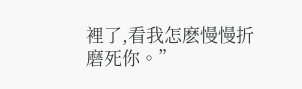裡了,看我怎麽慢慢折磨死你。”